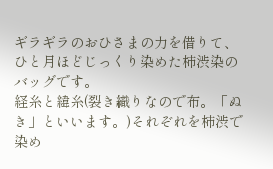ギラギラのおひさまの力を借りて、ひと月ほどじっくり染めた柿渋染のバッグです。
経糸と緯糸(裂き織りなので布。「ぬき」といいます。)それぞれを柿渋で染め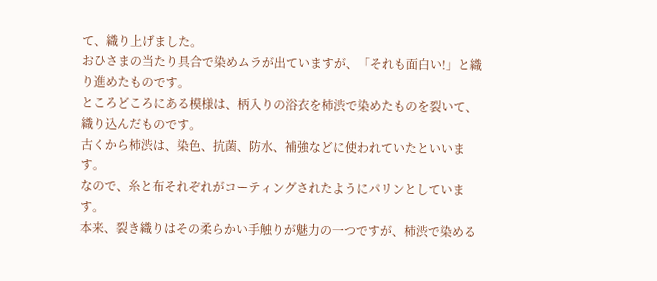て、織り上げました。
おひさまの当たり具合で染めムラが出ていますが、「それも面白い!」と織り進めたものです。
ところどころにある模様は、柄入りの浴衣を柿渋で染めたものを裂いて、織り込んだものです。
古くから柿渋は、染色、抗菌、防水、補強などに使われていたといいます。
なので、糸と布それぞれがコーティングされたようにパリンとしています。
本来、裂き織りはその柔らかい手触りが魅力の一つですが、柿渋で染める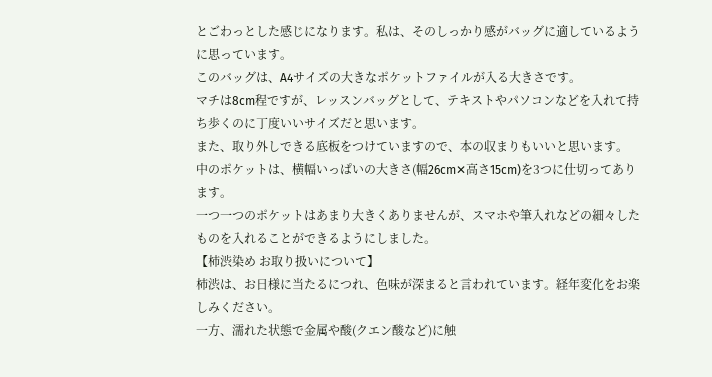とごわっとした感じになります。私は、そのしっかり感がバッグに適しているように思っています。
このバッグは、A4サイズの大きなポケットファイルが入る大きさです。
マチは8cm程ですが、レッスンバッグとして、テキストやパソコンなどを入れて持ち歩くのに丁度いいサイズだと思います。
また、取り外しできる底板をつけていますので、本の収まりもいいと思います。
中のポケットは、横幅いっぱいの大きさ(幅26cm✕高さ15cm)を3つに仕切ってあります。
一つ一つのポケットはあまり大きくありませんが、スマホや筆入れなどの細々したものを入れることができるようにしました。
【柿渋染め お取り扱いについて】
柿渋は、お日様に当たるにつれ、色味が深まると言われています。経年変化をお楽しみください。
一方、濡れた状態で金属や酸(クエン酸など)に触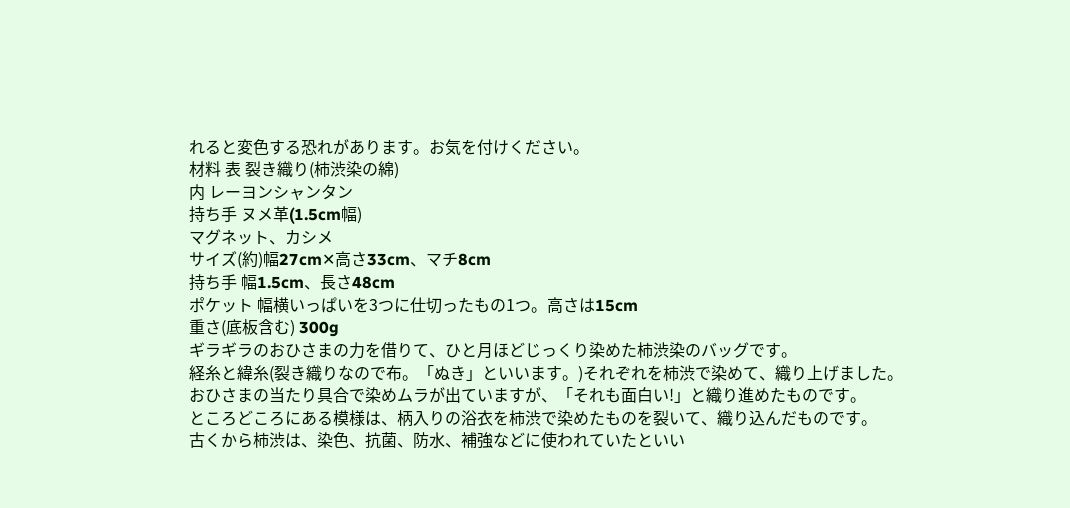れると変色する恐れがあります。お気を付けください。
材料 表 裂き織り(柿渋染の綿)
内 レーヨンシャンタン
持ち手 ヌメ革(1.5cm幅)
マグネット、カシメ
サイズ(約)幅27cm✕高さ33cm、マチ8cm
持ち手 幅1.5cm、長さ48cm
ポケット 幅横いっぱいを3つに仕切ったもの1つ。高さは15cm
重さ(底板含む) 300g
ギラギラのおひさまの力を借りて、ひと月ほどじっくり染めた柿渋染のバッグです。
経糸と緯糸(裂き織りなので布。「ぬき」といいます。)それぞれを柿渋で染めて、織り上げました。
おひさまの当たり具合で染めムラが出ていますが、「それも面白い!」と織り進めたものです。
ところどころにある模様は、柄入りの浴衣を柿渋で染めたものを裂いて、織り込んだものです。
古くから柿渋は、染色、抗菌、防水、補強などに使われていたといい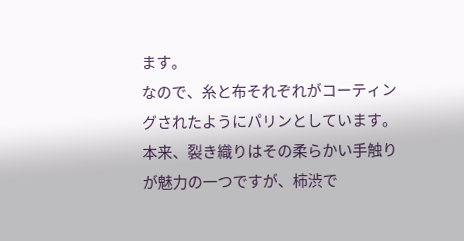ます。
なので、糸と布それぞれがコーティングされたようにパリンとしています。
本来、裂き織りはその柔らかい手触りが魅力の一つですが、柿渋で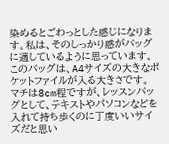染めるとごわっとした感じになります。私は、そのしっかり感がバッグに適しているように思っています。
このバッグは、A4サイズの大きなポケットファイルが入る大きさです。
マチは8cm程ですが、レッスンバッグとして、テキストやパソコンなどを入れて持ち歩くのに丁度いいサイズだと思い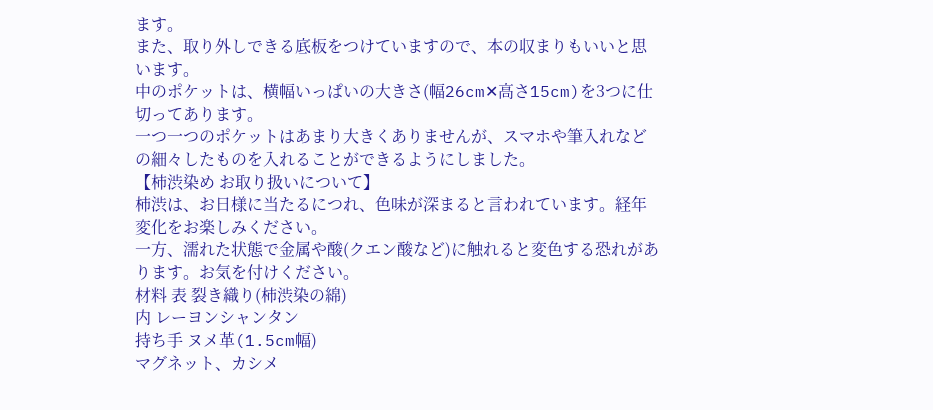ます。
また、取り外しできる底板をつけていますので、本の収まりもいいと思います。
中のポケットは、横幅いっぱいの大きさ(幅26cm✕高さ15cm)を3つに仕切ってあります。
一つ一つのポケットはあまり大きくありませんが、スマホや筆入れなどの細々したものを入れることができるようにしました。
【柿渋染め お取り扱いについて】
柿渋は、お日様に当たるにつれ、色味が深まると言われています。経年変化をお楽しみください。
一方、濡れた状態で金属や酸(クエン酸など)に触れると変色する恐れがあります。お気を付けください。
材料 表 裂き織り(柿渋染の綿)
内 レーヨンシャンタン
持ち手 ヌメ革(1.5cm幅)
マグネット、カシメ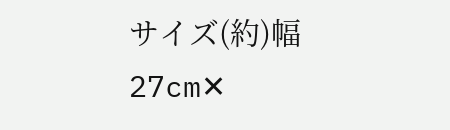サイズ(約)幅27cm✕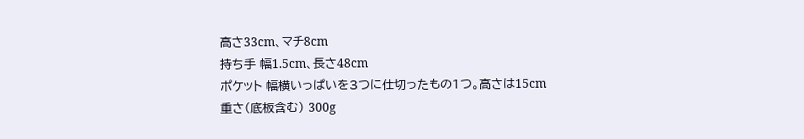高さ33cm、マチ8cm
持ち手 幅1.5cm、長さ48cm
ポケット 幅横いっぱいを3つに仕切ったもの1つ。高さは15cm
重さ(底板含む) 300g